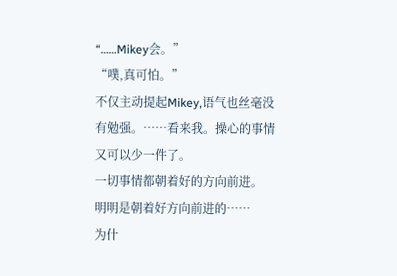“……Mikey会。”
“噗,真可怕。”
不仅主动提起Mikey,语气也丝毫没有勉强。……看来我。操心的事情又可以少一件了。
一切事情都朝着好的方向前进。
明明是朝着好方向前进的……
为什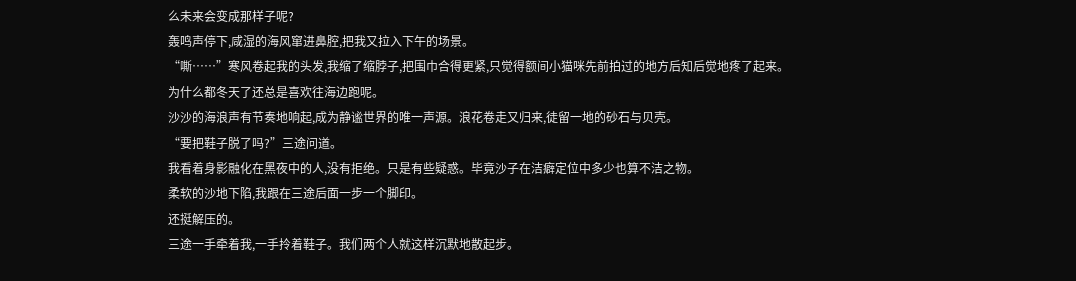么未来会变成那样子呢?
轰鸣声停下,咸湿的海风窜进鼻腔,把我又拉入下午的场景。
“嘶……”寒风卷起我的头发,我缩了缩脖子,把围巾合得更紧,只觉得额间小猫咪先前拍过的地方后知后觉地疼了起来。
为什么都冬天了还总是喜欢往海边跑呢。
沙沙的海浪声有节奏地响起,成为静谧世界的唯一声源。浪花卷走又归来,徒留一地的砂石与贝壳。
“要把鞋子脱了吗?”三途问道。
我看着身影融化在黑夜中的人,没有拒绝。只是有些疑惑。毕竟沙子在洁癖定位中多少也算不洁之物。
柔软的沙地下陷,我跟在三途后面一步一个脚印。
还挺解压的。
三途一手牵着我,一手拎着鞋子。我们两个人就这样沉默地散起步。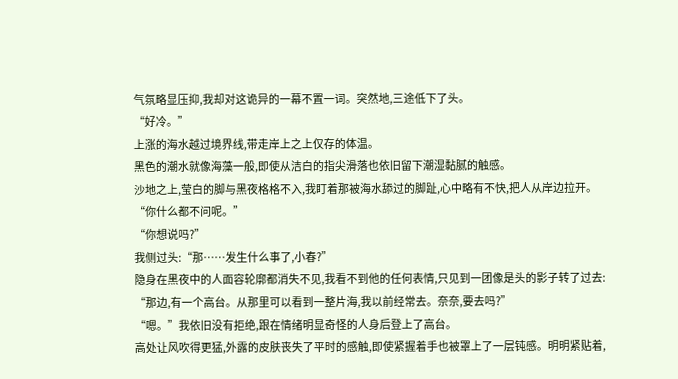气氛略显压抑,我却对这诡异的一幕不置一词。突然地,三途低下了头。
“好冷。”
上涨的海水越过境界线,带走岸上之上仅存的体温。
黑色的潮水就像海藻一般,即使从洁白的指尖滑落也依旧留下潮湿黏腻的触感。
沙地之上,莹白的脚与黑夜格格不入,我盯着那被海水舔过的脚趾,心中略有不快,把人从岸边拉开。
“你什么都不问呢。”
“你想说吗?”
我侧过头:“那……发生什么事了,小春?”
隐身在黑夜中的人面容轮廓都消失不见,我看不到他的任何表情,只见到一团像是头的影子转了过去:
“那边,有一个高台。从那里可以看到一整片海,我以前经常去。奈奈,要去吗?”
“嗯。”我依旧没有拒绝,跟在情绪明显奇怪的人身后登上了高台。
高处让风吹得更猛,外露的皮肤丧失了平时的感触,即使紧握着手也被罩上了一层钝感。明明紧贴着,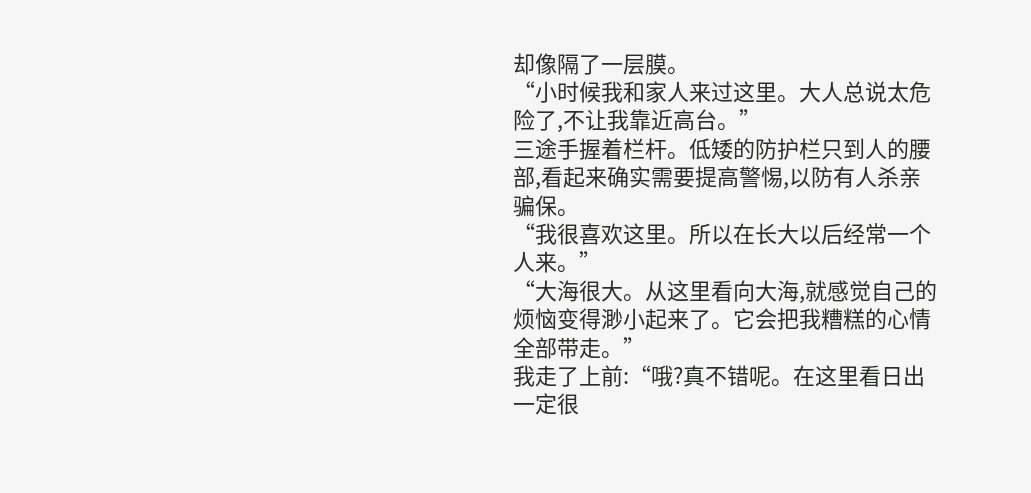却像隔了一层膜。
“小时候我和家人来过这里。大人总说太危险了,不让我靠近高台。”
三途手握着栏杆。低矮的防护栏只到人的腰部,看起来确实需要提高警惕,以防有人杀亲骗保。
“我很喜欢这里。所以在长大以后经常一个人来。”
“大海很大。从这里看向大海,就感觉自己的烦恼变得渺小起来了。它会把我糟糕的心情全部带走。”
我走了上前:“哦?真不错呢。在这里看日出一定很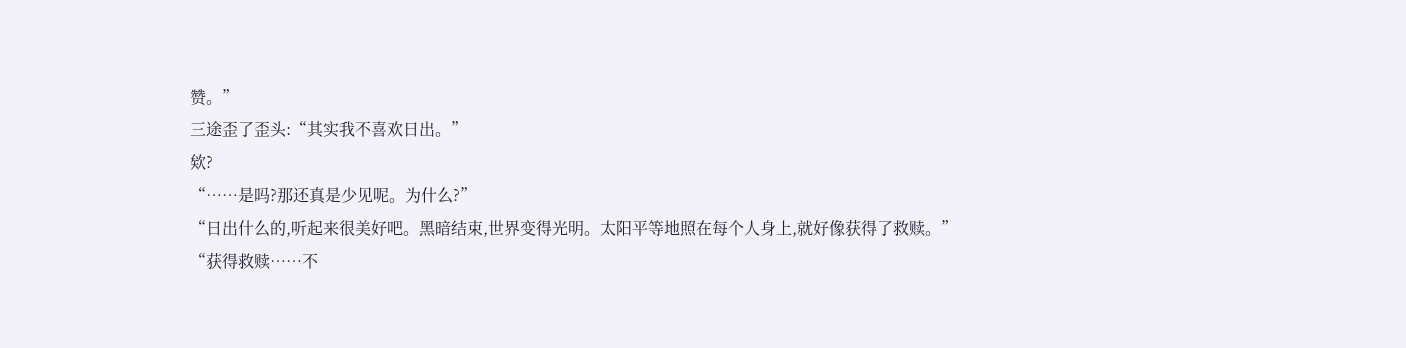赞。”
三途歪了歪头:“其实我不喜欢日出。”
欸?
“……是吗?那还真是少见呢。为什么?”
“日出什么的,听起来很美好吧。黑暗结束,世界变得光明。太阳平等地照在每个人身上,就好像获得了救赎。”
“获得救赎……不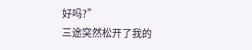好吗?”
三途突然松开了我的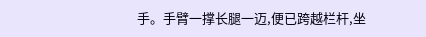手。手臂一撑长腿一迈,便已跨越栏杆,坐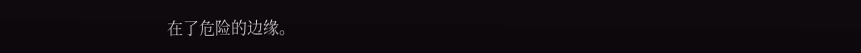在了危险的边缘。